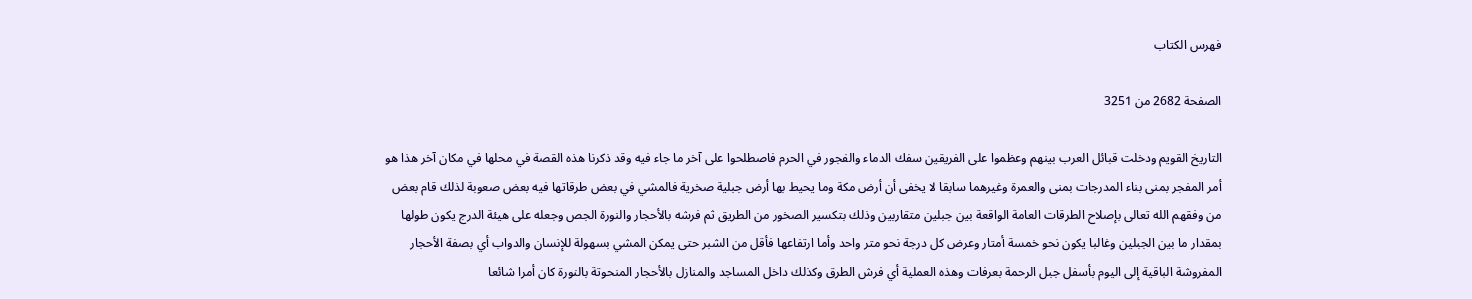فهرس الكتاب

الصفحة 2682 من 3251

التاريخ القويم ودخلت قبائل العرب بينهم وعظموا على الفريقين سفك الدماء والفجور في الحرم فاصطلحوا على آخر ما جاء فيه وقد ذكرنا هذه القصة في محلها في مكان آخر هذا هو أمر المفجر بمنى بناء المدرجات بمنى والعمرة وغيرهما سابقا لا يخفى أن أرض مكة وما يحيط بها أرض جبلية صخرية فالمشي في بعض طرقاتها فيه بعض صعوبة لذلك قام بعض من وفقهم الله تعالى بإصلاح الطرقات العامة الواقعة بين جبلين متقاربين وذلك بتكسير الصخور من الطريق ثم فرشه بالأحجار والنورة الجص وجعله على هيئة الدرج يكون طولها بمقدار ما بين الجبلين وغالبا يكون نحو خمسة أمتار وعرض كل درجة نحو متر واحد وأما ارتفاعها فأقل من الشبر حتى يمكن المشي بسهولة للإنسان والدواب أي بصفة الأحجار المفروشة الباقية إلى اليوم بأسفل جبل الرحمة بعرفات وهذه العملية أي فرش الطرق وكذلك داخل المساجد والمنازل بالأحجار المنحوتة بالنورة كان أمرا شائعا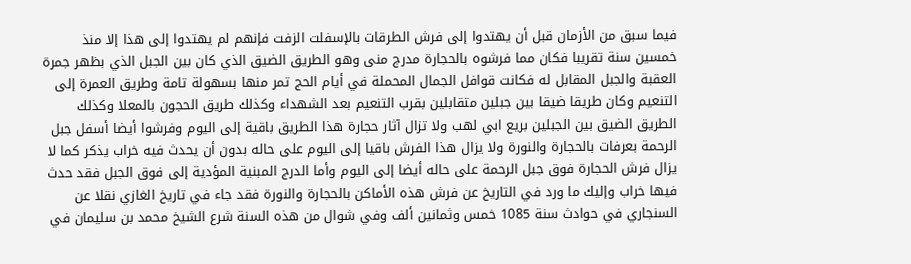فيما سبق من الأزمان قبل أن يهتدوا إلى فرش الطرقات بالإسفلت الزفت فإنهم لم يهتدوا إلى هذا إلا منذ خمسين سنة تقريبا فكان مما فرشوه بالحجارة مدرج منى وهو الطريق الضيق الذي كان بين الجبل الذي بظهر جمرة العقبة والجبل المقابل له فكانت قوافل الجمال المحملة في أيام الحج تمر منها بسهولة تامة وطريق العمرة إلى التنعيم وكان طريقا ضيقا بين جبلين متقابلين بقرب التنعيم بعد الشهداء وكذلك طريق الحجون بالمعلا وكذلك الطريق الضيق بين الجبلين بريع ابي لهب ولا تزال آثار حجارة هذا الطريق باقية إلى اليوم وفرشوا أيضا أسفل جبل الرحمة بعرفات بالحجارة والنورة ولا يزال هذا الفرش باقيا إلى اليوم على حاله بدون أن يحدث فيه خراب يذكر كما لا يزال فرش الحجارة فوق جبل الرحمة على حاله أيضا إلى اليوم وأما الدرج المبنية المؤدية إلى فوق الجبل فقد حدث فيها خراب وإليك ما ورد في التاريخ عن فرش هذه الأماكن بالحجارة والنورة فقد جاء في تاريخ الغازي نقلا عن السنجاري في حوادث سنة 1085 خمس وثمانين ألف وفي شوال من هذه السنة شرع الشيخ محمد بن سليمان في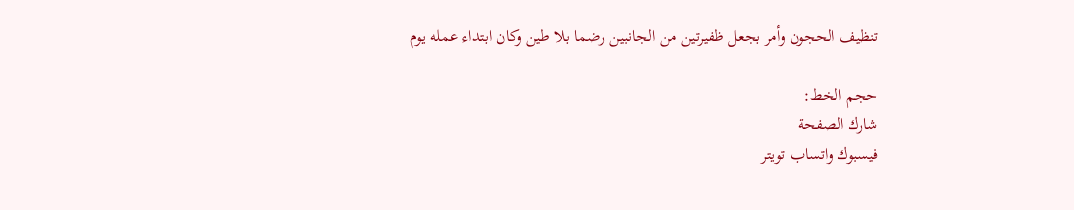تنظيف الحجون وأمر بجعل ظفيرتين من الجانبين رضما بلا طين وكان ابتداء عمله يوم

حجم الخط:
شارك الصفحة
فيسبوك واتساب تويتر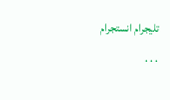تليجرام انستجرام
. . .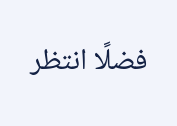فضلًا انتظر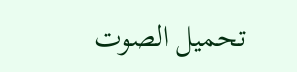تحميل الصوت